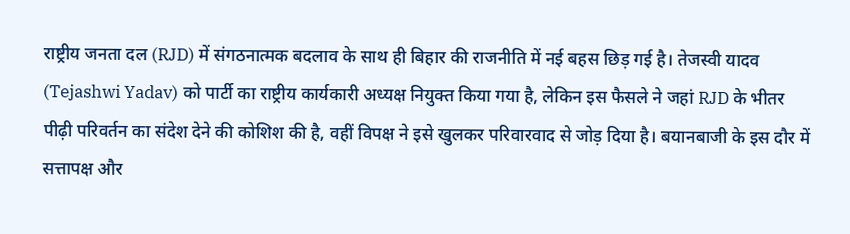राष्ट्रीय जनता दल (RJD) में संगठनात्मक बदलाव के साथ ही बिहार की राजनीति में नई बहस छिड़ गई है। तेजस्वी यादव (Tejashwi Yadav) को पार्टी का राष्ट्रीय कार्यकारी अध्यक्ष नियुक्त किया गया है, लेकिन इस फैसले ने जहां RJD के भीतर पीढ़ी परिवर्तन का संदेश देने की कोशिश की है, वहीं विपक्ष ने इसे खुलकर परिवारवाद से जोड़ दिया है। बयानबाजी के इस दौर में सत्तापक्ष और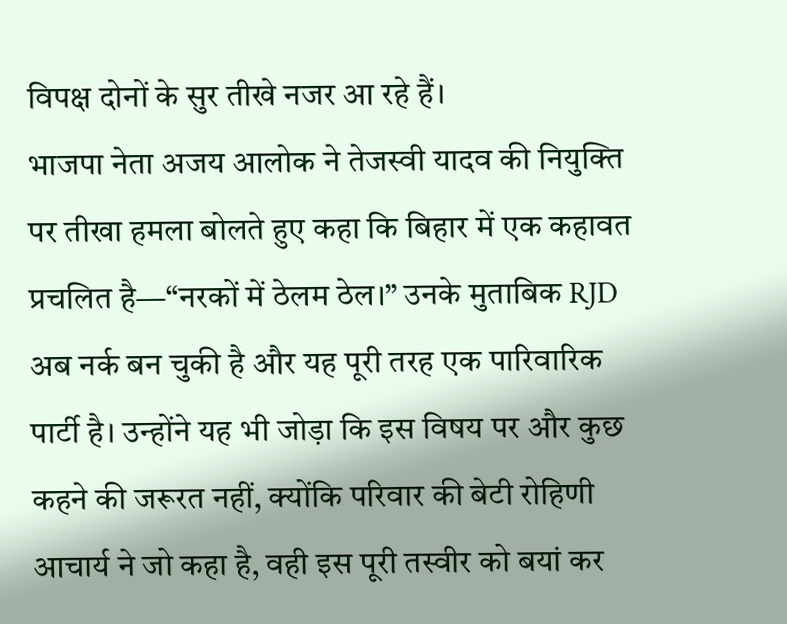विपक्ष दोनों के सुर तीखे नजर आ रहे हैं।
भाजपा नेता अजय आलोक ने तेजस्वी यादव की नियुक्ति पर तीखा हमला बोलते हुए कहा कि बिहार में एक कहावत प्रचलित है—“नरकों में ठेलम ठेल।” उनके मुताबिक RJD अब नर्क बन चुकी है और यह पूरी तरह एक पारिवारिक पार्टी है। उन्होंने यह भी जोड़ा कि इस विषय पर और कुछ कहने की जरूरत नहीं, क्योंकि परिवार की बेटी रोहिणी आचार्य ने जो कहा है, वही इस पूरी तस्वीर को बयां कर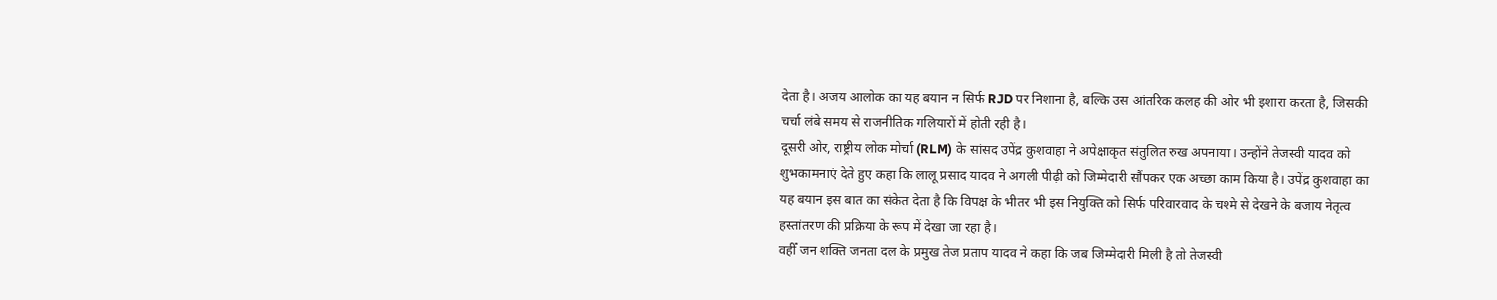देता है। अजय आलोक का यह बयान न सिर्फ RJD पर निशाना है, बल्कि उस आंतरिक कलह की ओर भी इशारा करता है, जिसकी चर्चा लंबे समय से राजनीतिक गलियारों में होती रही है।
दूसरी ओर, राष्ट्रीय लोक मोर्चा (RLM) के सांसद उपेंद्र कुशवाहा ने अपेक्षाकृत संतुलित रुख अपनाया। उन्होंने तेजस्वी यादव को शुभकामनाएं देते हुए कहा कि लालू प्रसाद यादव ने अगली पीढ़ी को जिम्मेदारी सौंपकर एक अच्छा काम किया है। उपेंद्र कुशवाहा का यह बयान इस बात का संकेत देता है कि विपक्ष के भीतर भी इस नियुक्ति को सिर्फ परिवारवाद के चश्मे से देखने के बजाय नेतृत्व हस्तांतरण की प्रक्रिया के रूप में देखा जा रहा है।
वहीँ जन शक्ति जनता दल के प्रमुख तेज प्रताप यादव ने कहा कि जब जिम्मेदारी मिली है तो तेजस्वी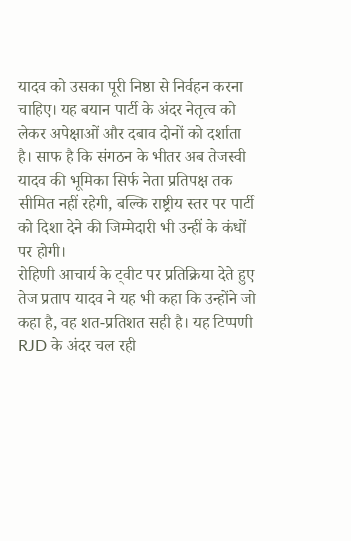यादव को उसका पूरी निष्ठा से निर्वहन करना चाहिए। यह बयान पार्टी के अंदर नेतृत्व को लेकर अपेक्षाओं और दबाव दोनों को दर्शाता है। साफ है कि संगठन के भीतर अब तेजस्वी यादव की भूमिका सिर्फ नेता प्रतिपक्ष तक सीमित नहीं रहेगी, बल्कि राष्ट्रीय स्तर पर पार्टी को दिशा देने की जिम्मेदारी भी उन्हीं के कंधों पर होगी।
रोहिणी आचार्य के ट्वीट पर प्रतिक्रिया देते हुए तेज प्रताप यादव ने यह भी कहा कि उन्होंने जो कहा है, वह शत-प्रतिशत सही है। यह टिप्पणी RJD के अंदर चल रही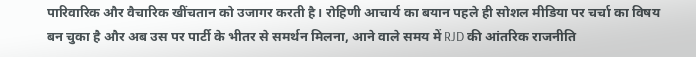पारिवारिक और वैचारिक खींचतान को उजागर करती है। रोहिणी आचार्य का बयान पहले ही सोशल मीडिया पर चर्चा का विषय बन चुका है और अब उस पर पार्टी के भीतर से समर्थन मिलना, आने वाले समय में RJD की आंतरिक राजनीति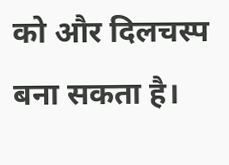को और दिलचस्प बना सकता है।